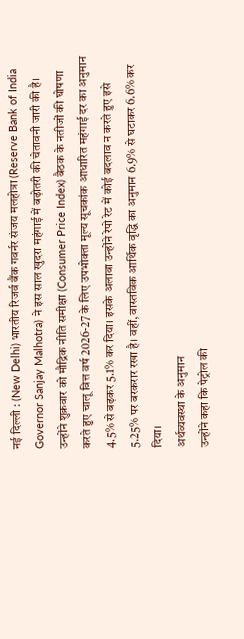नई दिल्ली : (New Delhi) भारतीय रिजर्व बैंक गवर्नर संजय मलहोत्रा (Reserve Bank of India Governor Sanjay Malhotra) ने इस साल खुदरा महंगाई में बढ़ोतरी की चेतावनी जारी की है। उन्होंने शुक्रवार को मौद्रिक नीति समीक्षा (Consumer Price Index) बैठक के नतीजों की घोषणा करते हुए चालू वित्त वर्ष 2026-27 के लिए उपभोक्ता मूल्य सूचकांक आधारित महंगाई दर का अनुमान 4.5% से बढ़कर 5.1% कर दिया। इसके अलावा उन्होंने रेपो रेट में कोई बदलाव न करते हुए इसे 5.25% पर बरकरार रखा है। वहीं, वास्तविक आर्थिक वृद्धि का अनुमान 6.9% से घटाकर 6.6% कर दिया।
अर्थव्यवस्था के अनुमान
उन्होंने कहा कि पेट्रोल की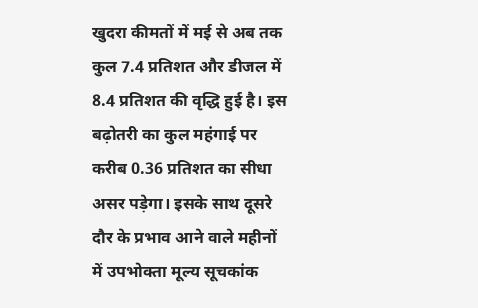खुदरा कीमतों में मई से अब तक कुल 7.4 प्रतिशत और डीजल में 8.4 प्रतिशत की वृद्धि हुई है। इस बढ़ोतरी का कुल महंगाई पर करीब 0.36 प्रतिशत का सीधा असर पड़ेगा। इसके साथ दूसरे दौर के प्रभाव आने वाले महीनों में उपभोक्ता मूल्य सूचकांक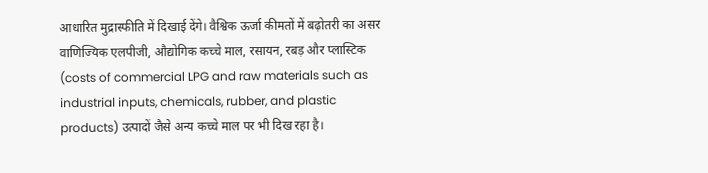आधारित मुद्रास्फीति में दिखाई देंगे। वैश्विक ऊर्जा कीमतों में बढ़ोतरी का असर वाणिज्यिक एलपीजी, औद्योगिक कच्चे माल, रसायन, रबड़ और प्लास्टिक (costs of commercial LPG and raw materials such as industrial inputs, chemicals, rubber, and plastic products) उत्पादों जैसे अन्य कच्चे माल पर भी दिख रहा है।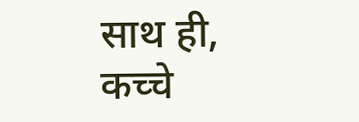साथ ही, कच्चे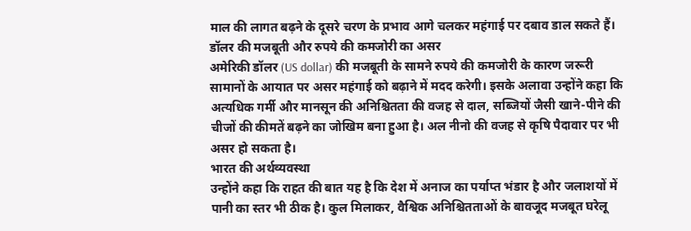माल की लागत बढ़ने के दूसरे चरण के प्रभाव आगे चलकर महंगाई पर दबाव डाल सकते हैं।
डॉलर की मजबूती और रुपये की कमजोरी का असर
अमेरिकी डॉलर (US dollar) की मजबूती के सामने रुपये की कमजोरी के कारण जरूरी सामानों के आयात पर असर महंगाई को बढ़ाने में मदद करेगी। इसके अलावा उन्होंने कहा कि अत्यधिक गर्मी और मानसून की अनिश्चितता की वजह से दाल, सब्जियों जैसी खाने-पीने की चीजों की कीमतें बढ़ने का जोखिम बना हुआ है। अल नीनो की वजह से कृषि पैदावार पर भी असर हो सकता है।
भारत की अर्थव्यवस्था
उन्होंने कहा कि राहत की बात यह है कि देश में अनाज का पर्याप्त भंडार है और जलाशयों में पानी का स्तर भी ठीक है। कुल मिलाकर, वैश्विक अनिश्चितताओं के बावजूद मजबूत घरेलू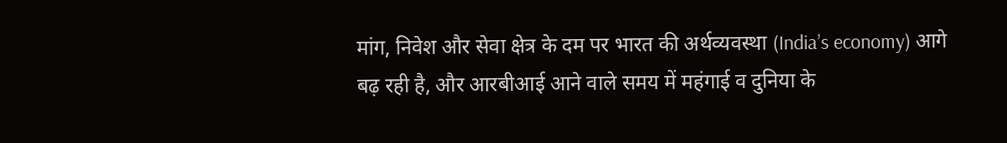मांग, निवेश और सेवा क्षेत्र के दम पर भारत की अर्थव्यवस्था (India’s economy) आगे बढ़ रही है, और आरबीआई आने वाले समय में महंगाई व दुनिया के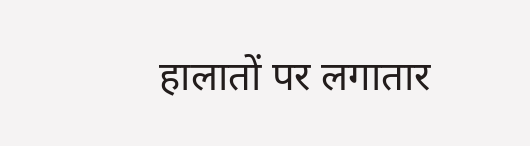हालातों पर लगातार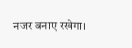नजर बनाए रखेगा।